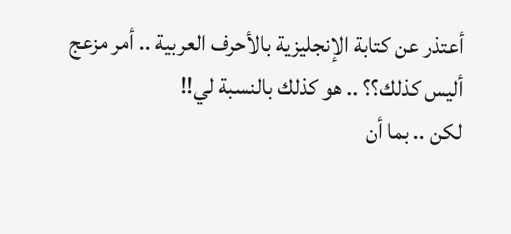أعتذر عن كتابة الإنجليزية بالأحرف العربية .. أمر مزعج أليس كذلك؟؟ .. هو كذلك بالنسبة لي!!
لكن .. بما أن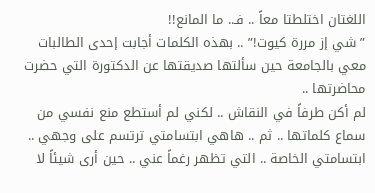اللغتان اختلطتا معاً .. فـ.. ما المانع!!
” شي إز مررة كيوت!” .. بهذه الكلمات أجابت إحدى الطالبات معي بالجامعة حين سألتها صديقتها عن الدكتورة التي حضرت محاضرتها ..
لم أكن طرفاً في النقاش .. لكني لم أستطع منع نفسي من سماع كلماتها .. ثم .. هاهي ابتسامتي ترتسم على وجهي .. ابتسامتي الخاصة .. التي تظهر رغماً عني .. حين أرى شيئاً لا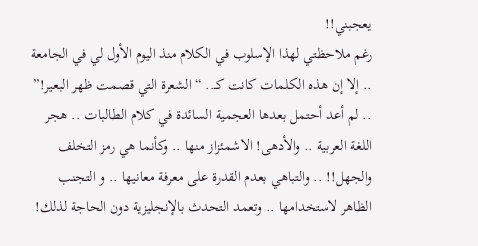يعجبني!!
رغم ملاحظتي لهذا الإسلوب في الكلام منذ اليوم الأول لي في الجامعة .. إلا إن هذه الكلمات كانت كـ.. “الشعرة التي قصمت ظهر البعير!” .. لم أعد أحتمل بعدها العجمية السائدة في كلام الطالبات .. هجر اللغة العربية .. والأدهى! الاشمئزاز منها .. وكأنما هي رمز التخلف والجهل!! .. والتباهي بعدم القدرة على معرفة معانيها .. و التجنب الظاهر لاستخدامها .. وتعمد التحدث بالإنجليزية دون الحاجة لذلك!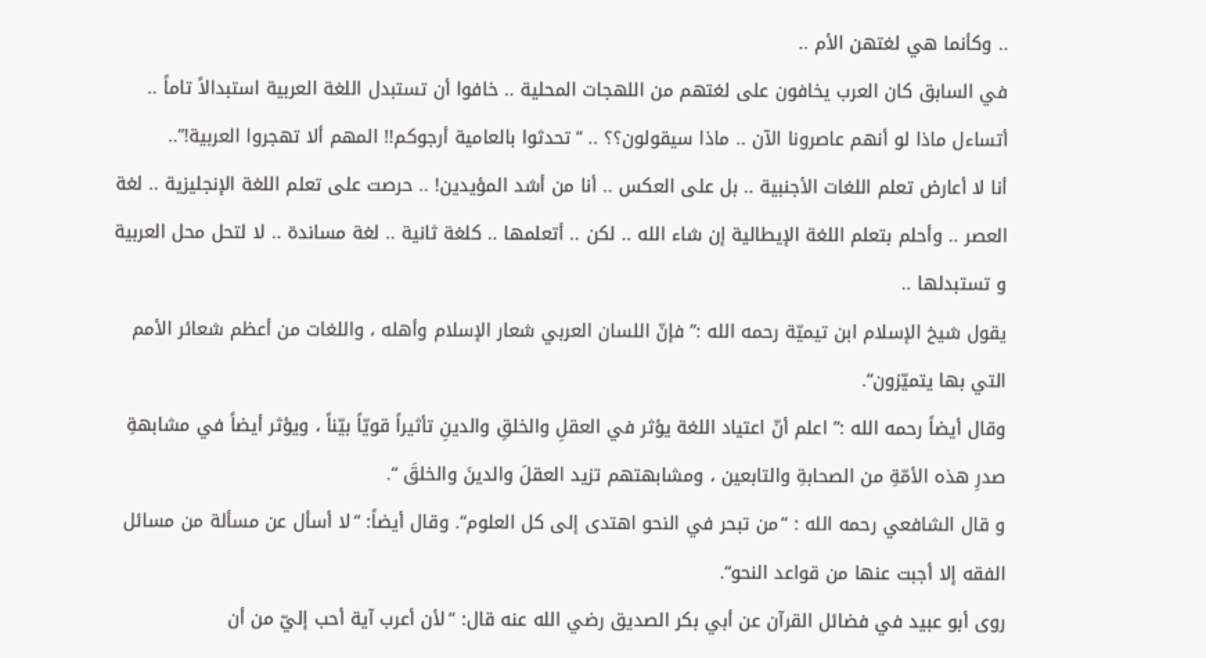.. وكأنما هي لغتهن الأم ..
في السابق كان العرب يخافون على لغتهم من اللهجات المحلية .. خافوا أن تستبدل اللغة العربية استبدالاً تاماً .. أتساءل ماذا لو أنهم عاصرونا الآن .. ماذا سيقولون؟؟ .. “تحدثوا بالعامية أرجوكم!! المهم ألا تهجروا العربية!”..
أنا لا أعارض تعلم اللغات الأجنبية .. بل على العكس .. أنا من أشد المؤيدين! .. حرصت على تعلم اللغة الإنجليزية .. لغة العصر .. وأحلم بتعلم اللغة الإيطالية إن شاء الله .. لكن .. أتعلمها .. كلغة ثانية .. لغة مساندة .. لا لتحل محل العربية و تستبدلها ..
يقول شيخ الإسلام ابن تيميّة رحمه الله :” فإنّ اللسان العربي شعار الإسلام وأهله ، واللغات من أعظم شعائر الأمم التي بها يتميّزون“.
وقال أيضاً رحمه الله :” اعلم أنّ اعتياد اللغة يؤثر في العقلِ والخلقِ والدينِ تأثيراً قويّاً بيّناً ، ويؤثر أيضاً في مشابهةِ صدرِ هذه الأمّةِ من الصحابةِ والتابعين ، ومشابهتهم تزيد العقلَ والدينَ والخلقَ “.
و قال الشافعي رحمه الله : “من تبحر في النحو اهتدى إلى كل العلوم“. وقال أيضاً: “لا أسأل عن مسألة من مسائل الفقه إلا أجبت عنها من قواعد النحو“.
روى أبو عبيد في فضائل القرآن عن أبي بكر الصديق رضي الله عنه قال: “لأن أعرب آية أحب إليّ من أن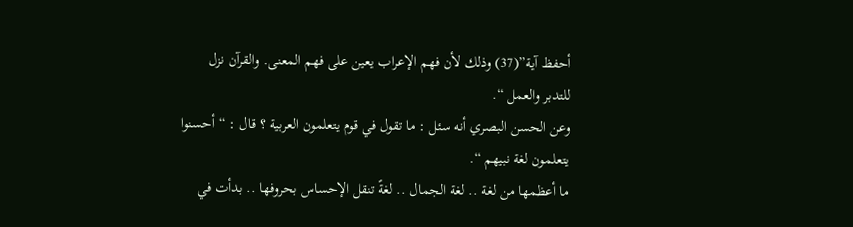أحفظ آية”(37) وذلك لأن فهم الإعراب يعين على فهم المعنى. والقرآن نزل للتدبر والعمل “.
وعن الحسن البصري أنه سئل : ما تقول في قوم يتعلمون العربية ؟ قال : “أحسنوا يتعلمون لغة نبيهم “.
ما أعظمها من لغة .. لغة الجمال .. لغةً تنقل الإحساس بحروفها .. بدأت في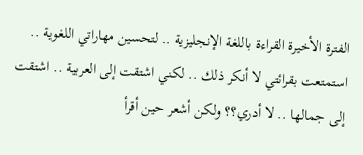الفترة الأخيرة القراءة باللغة الإنجليزية .. لتحسين مهاراتي اللغوية .. استمتعت بقرائتي لا أنكر ذلك .. لكني اشتقت إلى العربية .. اشتقت إلى جمالها .. لا أدري؟؟ ولكن أشعر حين أقرأ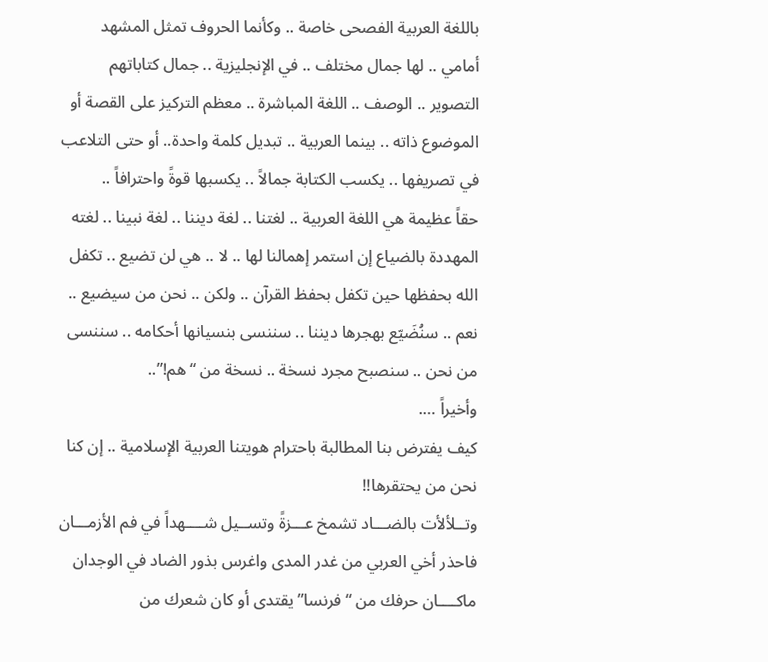باللغة العربية الفصحى خاصة .. وكأنما الحروف تمثل المشهد أمامي .. لها جمال مختلف .. في الإنجليزية .. جمال كتاباتهم التصوير .. الوصف .. اللغة المباشرة .. معظم التركيز على القصة أو الموضوع ذاته .. بينما العربية .. تبديل كلمة واحدة.. أو حتى التلاعب في تصريفها .. يكسب الكتابة جمالاً .. يكسبها قوةً واحترافاً ..
حقاً عظيمة هي اللغة العربية .. لغتنا .. لغة ديننا .. لغة نبينا .. لغته المهددة بالضياع إن استمر إهمالنا لها .. لا .. هي لن تضيع .. تكفل الله بحفظها حين تكفل بحفظ القرآن .. ولكن .. نحن من سيضيع .. نعم .. سنُضَيّع بهجرها ديننا .. سننسى بنسيانها أحكامه .. سننسى من نحن .. سنصبح مجرد نسخة .. نسخة من “هم!”..
وأخيراً ….
كيف يفترض بنا المطالبة باحترام هويتنا العربية الإسلامية .. إن كنا نحن من يحتقرها!!
وتــلألأت بالضـــاد تشمخ عـــزةً وتســيل شــــهداً في فم الأزمـــان
فاحذر أخي العربي من غدر المدى واغرس بذور الضاد في الوجدان
ماكــــان حرفك من “فرنسا” يقتدى أو كان شعرك من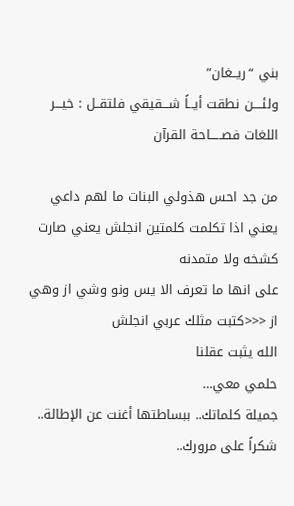بني “ريــغان”
ولئــــن نطقت أيــاً شـــقيقي فلتقــل : خيـــر اللغات فصـــــاحة القرآن

من جد احس هذولي البنات ما لهم داعي
يعني اذا تكلمت كلمتين انجلش يعني صارت كشخه ولا متمدنه
على انها ما تعرف الا يس ونو وشي از وهي از <<<كتبت مثلك عربي انجلش
الله يثبت عقلنا
حلمي معي…
جميلة كلماتك.. ببساطتها أغنت عن الإطالة..
شكراً على مرورك..